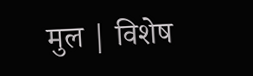मुल | विशेष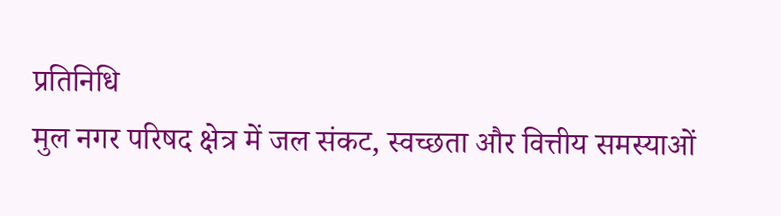प्रतिनिधि
मुल नगर परिषद क्षेत्र में जल संकट, स्वच्छता और वित्तीय समस्याओं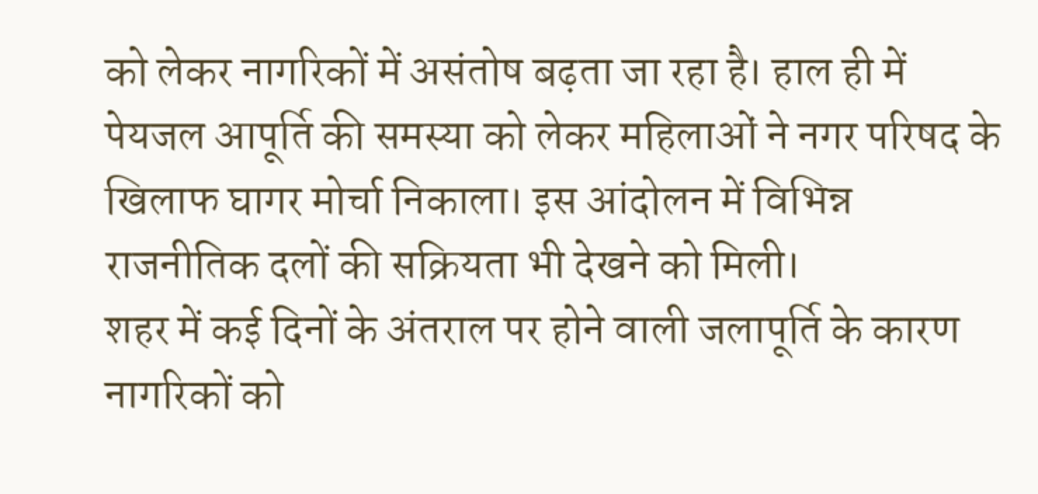को लेकर नागरिकों में असंतोष बढ़ता जा रहा है। हाल ही में पेयजल आपूर्ति की समस्या को लेकर महिलाओं ने नगर परिषद के खिलाफ घागर मोर्चा निकाला। इस आंदोलन में विभिन्न राजनीतिक दलों की सक्रियता भी देखने को मिली।
शहर में कई दिनों के अंतराल पर होने वाली जलापूर्ति के कारण नागरिकों को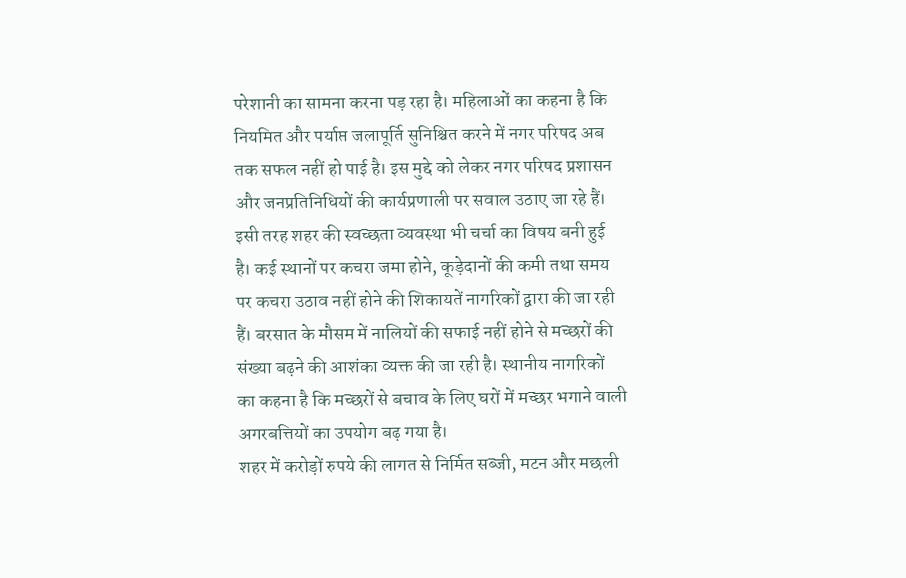परेशानी का सामना करना पड़ रहा है। महिलाओं का कहना है कि नियमित और पर्याप्त जलापूर्ति सुनिश्चित करने में नगर परिषद अब तक सफल नहीं हो पाई है। इस मुद्दे को लेकर नगर परिषद प्रशासन और जनप्रतिनिधियों की कार्यप्रणाली पर सवाल उठाए जा रहे हैं।
इसी तरह शहर की स्वच्छता व्यवस्था भी चर्चा का विषय बनी हुई है। कई स्थानों पर कचरा जमा होने, कूड़ेदानों की कमी तथा समय पर कचरा उठाव नहीं होने की शिकायतें नागरिकों द्वारा की जा रही हैं। बरसात के मौसम में नालियों की सफाई नहीं होने से मच्छरों की संख्या बढ़ने की आशंका व्यक्त की जा रही है। स्थानीय नागरिकों का कहना है कि मच्छरों से बचाव के लिए घरों में मच्छर भगाने वाली अगरबत्तियों का उपयोग बढ़ गया है।
शहर में करोड़ों रुपये की लागत से निर्मित सब्जी, मटन और मछली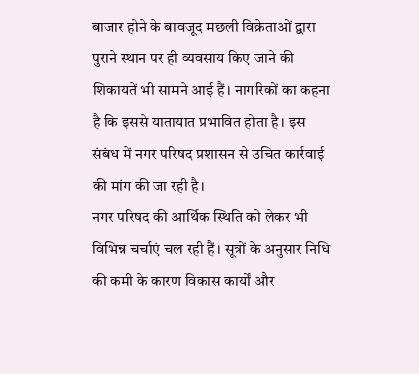बाजार होने के बावजूद मछली विक्रेताओं द्वारा पुराने स्थान पर ही व्यवसाय किए जाने की शिकायतें भी सामने आई हैं। नागरिकों का कहना है कि इससे यातायात प्रभावित होता है। इस संबंध में नगर परिषद प्रशासन से उचित कार्रवाई की मांग की जा रही है।
नगर परिषद की आर्थिक स्थिति को लेकर भी विभिन्न चर्चाएं चल रही हैं। सूत्रों के अनुसार निधि की कमी के कारण विकास कार्यों और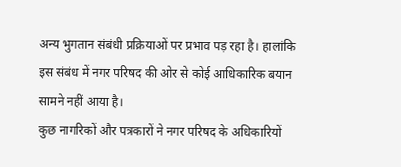अन्य भुगतान संबंधी प्रक्रियाओं पर प्रभाव पड़ रहा है। हालांकि इस संबंध में नगर परिषद की ओर से कोई आधिकारिक बयान सामने नहीं आया है।
कुछ नागरिकों और पत्रकारों ने नगर परिषद के अधिकारियों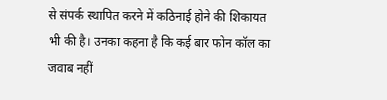से संपर्क स्थापित करने में कठिनाई होने की शिकायत भी की है। उनका कहना है कि कई बार फोन कॉल का जवाब नहीं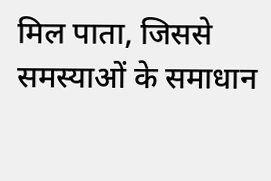मिल पाता, जिससे समस्याओं के समाधान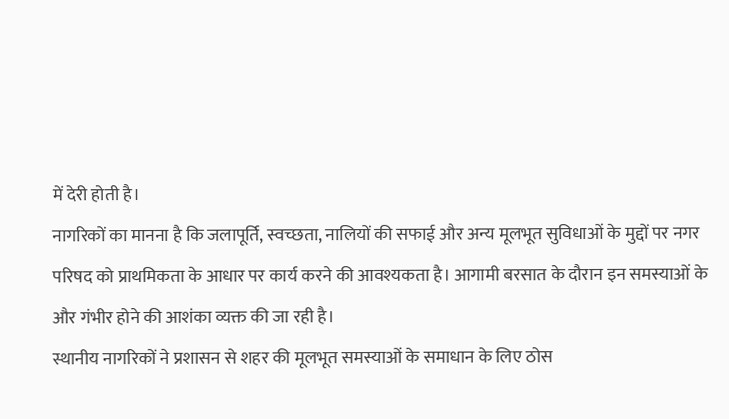में देरी होती है।
नागरिकों का मानना है कि जलापूर्ति, स्वच्छता, नालियों की सफाई और अन्य मूलभूत सुविधाओं के मुद्दों पर नगर परिषद को प्राथमिकता के आधार पर कार्य करने की आवश्यकता है। आगामी बरसात के दौरान इन समस्याओं के और गंभीर होने की आशंका व्यक्त की जा रही है।
स्थानीय नागरिकों ने प्रशासन से शहर की मूलभूत समस्याओं के समाधान के लिए ठोस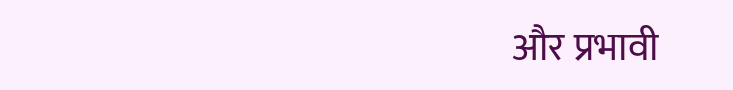और प्रभावी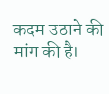कदम उठाने की मांग की है।